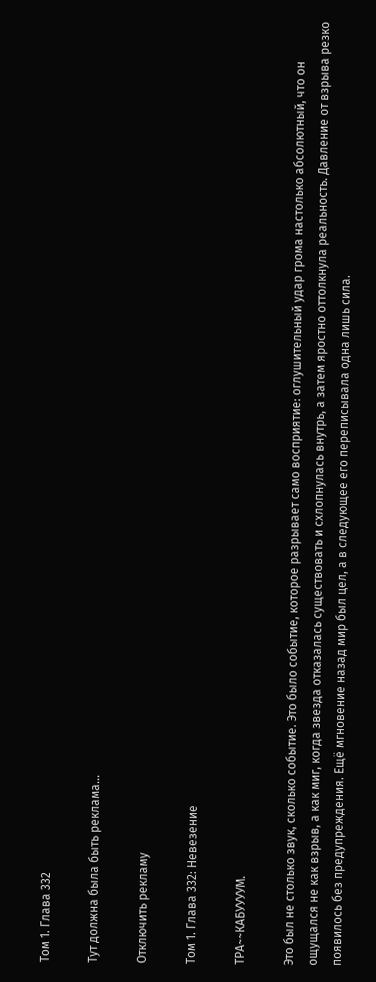Том 1. Глава 332

Тут должна была быть реклама...

Отключить рекламу

Том 1. Глава 332: Невезение

ТРА~~КАБУУУУМ.

Это был не столько звук, сколько событие. Это было событие, которое разрывает само восприятие: оглушительный удар грома настолько абсолютный, что он ощущался не как взрыв, а как миг, когда звезда отказалась существовать и схлопнулась внутрь, а затем яростно оттолкнула реальность. Давление от взрыва резко появилось без предупреждения. Ещё мгновение назад мир был цел, а в следующее его переписывала одна лишь сила.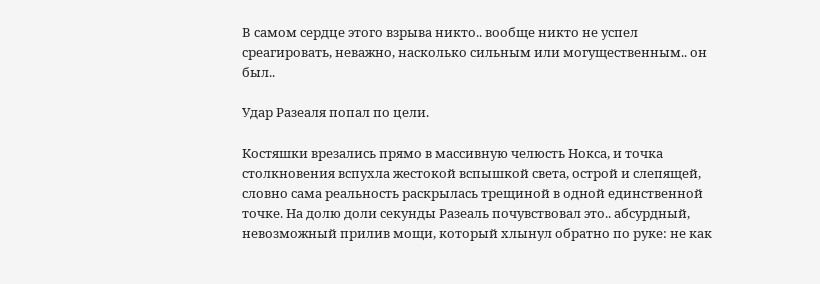В самом сердце этого взрыва никто.. вообще никто не успел среагировать, неважно, насколько сильным или могущественным.. он был..

Удар Разеаля попал по цели.

Костяшки врезались прямо в массивную челюсть Нокса, и точка столкновения вспухла жестокой вспышкой света, острой и слепящей, словно сама реальность раскрылась трещиной в одной единственной точке. На долю доли секунды Разеаль почувствовал это.. абсурдный, невозможный прилив мощи, который хлынул обратно по руке: не как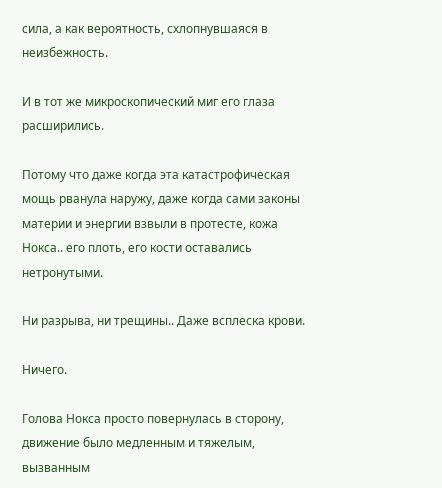сила, а как вероятность, схлопнувшаяся в неизбежность.

И в тот же микроскопический миг его глаза расширились.

Потому что даже когда эта катастрофическая мощь рванула наружу, даже когда сами законы материи и энергии взвыли в протесте, кожа Нокса.. его плоть, его кости оставались нетронутыми.

Ни разрыва, ни трещины.. Даже всплеска крови.

Ничего.

Голова Нокса просто повернулась в сторону, движение было медленным и тяжелым, вызванным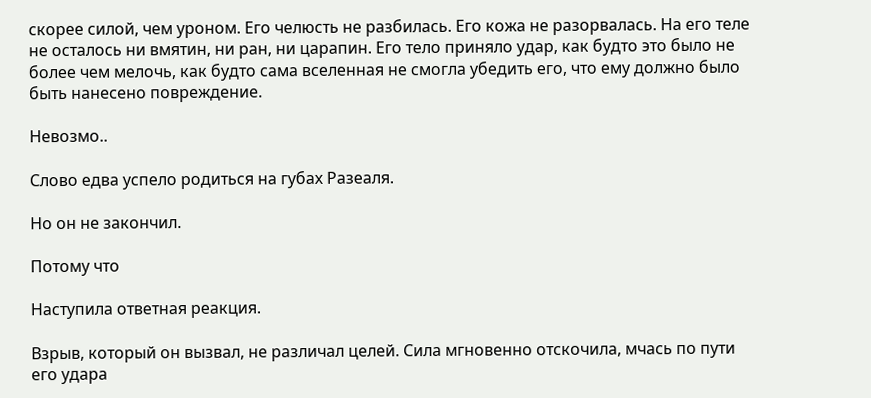скорее силой, чем уроном. Его челюсть не разбилась. Его кожа не разорвалась. На его теле не осталось ни вмятин, ни ран, ни царапин. Его тело приняло удар, как будто это было не более чем мелочь, как будто сама вселенная не смогла убедить его, что ему должно было быть нанесено повреждение.

Невозмо..

Слово едва успело родиться на губах Разеаля.

Но он не закончил.

Потому что

Наступила ответная реакция.

Взрыв, который он вызвал, не различал целей. Сила мгновенно отскочила, мчась по пути его удара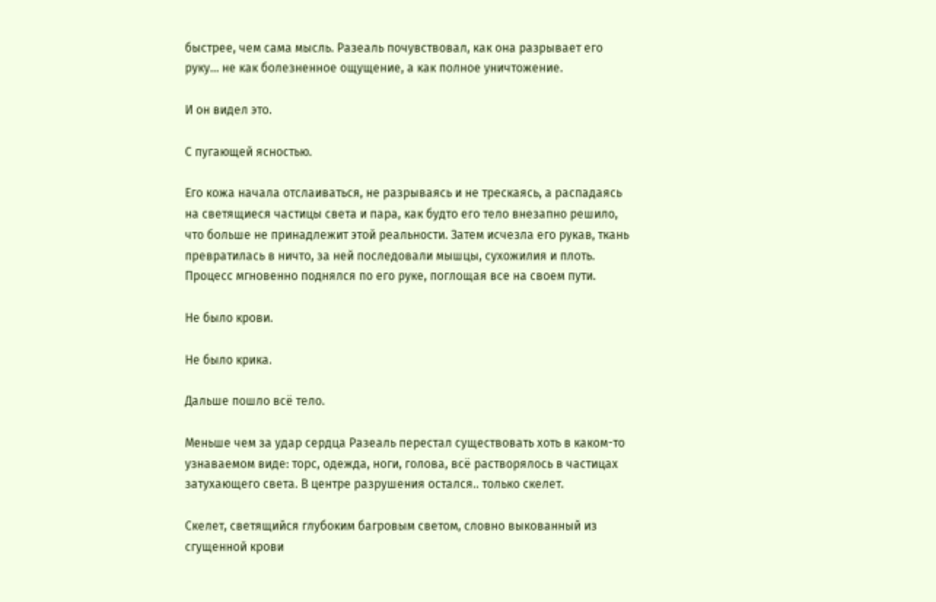быстрее, чем сама мысль. Разеаль почувствовал, как она разрывает его руку... не как болезненное ощущение, а как полное уничтожение.

И он видел это.

С пугающей ясностью.

Его кожа начала отслаиваться, не разрываясь и не трескаясь, а распадаясь на светящиеся частицы света и пара, как будто его тело внезапно решило, что больше не принадлежит этой реальности. Затем исчезла его рукав, ткань превратилась в ничто, за ней последовали мышцы, сухожилия и плоть. Процесс мгновенно поднялся по его руке, поглощая все на своем пути.

Не было крови.

Не было крика.

Дальше пошло всё тело.

Меньше чем за удар сердца Разеаль перестал существовать хоть в каком-то узнаваемом виде: торс, одежда, ноги, голова, всё растворялось в частицах затухающего света. В центре разрушения остался.. только скелет.

Скелет, светящийся глубоким багровым светом, словно выкованный из сгущенной крови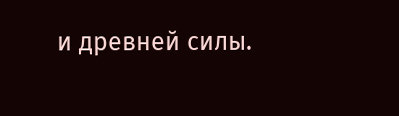и древней силы.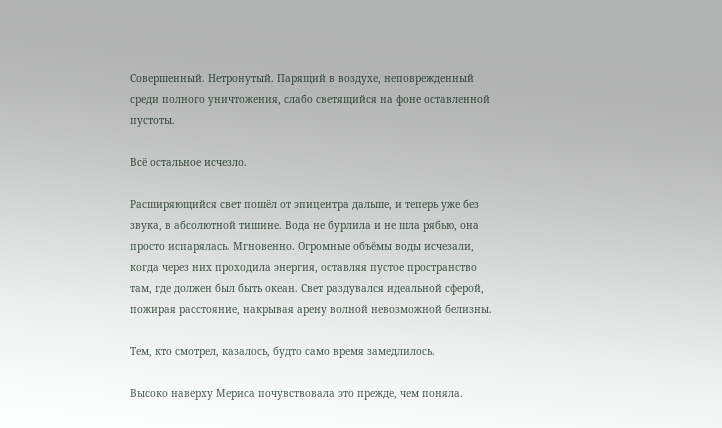Совершенный. Нетронутый. Парящий в воздухе, неповрежденный среди полного уничтожения, слабо светящийся на фоне оставленной пустоты.

Всё остальное исчезло.

Расширяющийся свет пошёл от эпицентра дальше, и теперь уже без звука, в абсолютной тишине. Вода не бурлила и не шла рябью, она просто испарялась. Мгновенно. Огромные объёмы воды исчезали, когда через них проходила энергия, оставляя пустое пространство там, где должен был быть океан. Свет раздувался идеальной сферой, пожирая расстояние, накрывая арену волной невозможной белизны.

Тем, кто смотрел, казалось, будто само время замедлилось.

Высоко наверху Мериса почувствовала это прежде, чем поняла.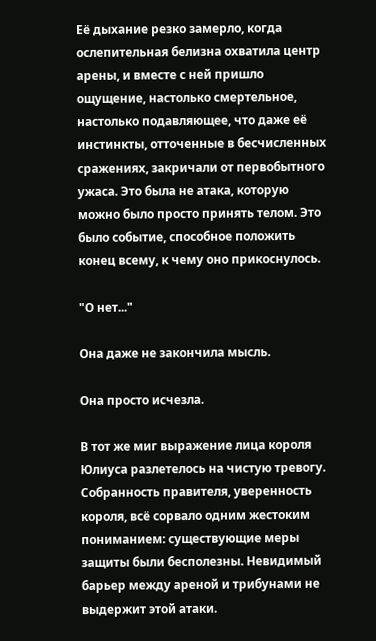Её дыхание резко замерло, когда ослепительная белизна охватила центр арены, и вместе с ней пришло ощущение, настолько смертельное, настолько подавляющее, что даже её инстинкты, отточенные в бесчисленных сражениях, закричали от первобытного ужаса. Это была не атака, которую можно было просто принять телом. Это было событие, способное положить конец всему, к чему оно прикоснулось.

"О нет..."

Она даже не закончила мысль.

Она просто исчезла.

В тот же миг выражение лица короля Юлиуса разлетелось на чистую тревогу. Собранность правителя, уверенность короля, всё сорвало одним жестоким пониманием: существующие меры защиты были бесполезны. Невидимый барьер между ареной и трибунами не выдержит этой атаки.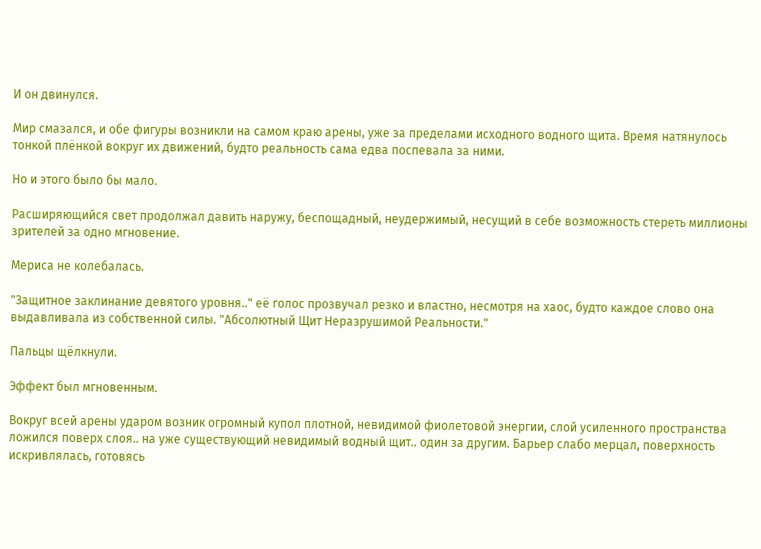И он двинулся.

Мир смазался, и обе фигуры возникли на самом краю арены, уже за пределами исходного водного щита. Время натянулось тонкой плёнкой вокруг их движений, будто реальность сама едва поспевала за ними.

Но и этого было бы мало.

Расширяющийся свет продолжал давить наружу, беспощадный, неудержимый, несущий в себе возможность стереть миллионы зрителей за одно мгновение.

Мериса не колебалась.

"Защитное заклинание девятого уровня.." её голос прозвучал резко и властно, несмотря на хаос, будто каждое слово она выдавливала из собственной силы. "Абсолютный Щит Неразрушимой Реальности."

Пальцы щёлкнули.

Эффект был мгновенным.

Вокруг всей арены ударом возник огромный купол плотной, невидимой фиолетовой энергии, слой усиленного пространства ложился поверх слоя.. на уже существующий невидимый водный щит.. один за другим. Барьер слабо мерцал, поверхность искривлялась, готовясь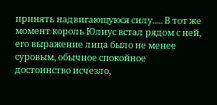принять надвигающуюся силу..... В тот же момент король Юлиус встал рядом с ней, его выражение лица было не менее суровым, обычное спокойное достоинство исчезло,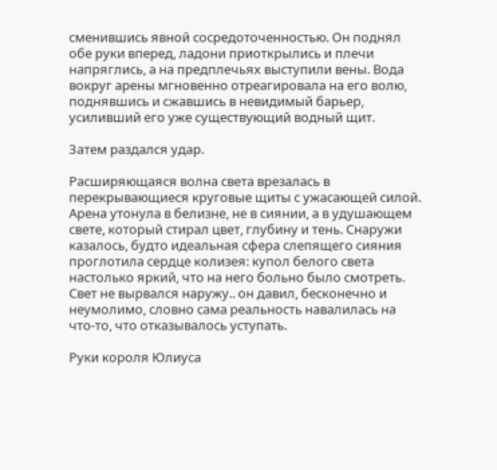сменившись явной сосредоточенностью. Он поднял обе руки вперед, ладони приоткрылись и плечи напряглись, а на предплечьях выступили вены. Вода вокруг арены мгновенно отреагировала на его волю, поднявшись и сжавшись в невидимый барьер, усиливший его уже существующий водный щит.

Затем раздался удар.

Расширяющаяся волна света врезалась в перекрывающиеся круговые щиты с ужасающей силой. Арена утонула в белизне, не в сиянии, а в удушающем свете, который стирал цвет, глубину и тень. Снаружи казалось, будто идеальная сфера слепящего сияния проглотила сердце колизея: купол белого света настолько яркий, что на него больно было смотреть. Свет не вырвался наружу.. он давил, бесконечно и неумолимо, словно сама реальность навалилась на что-то, что отказывалось уступать.

Руки короля Юлиуса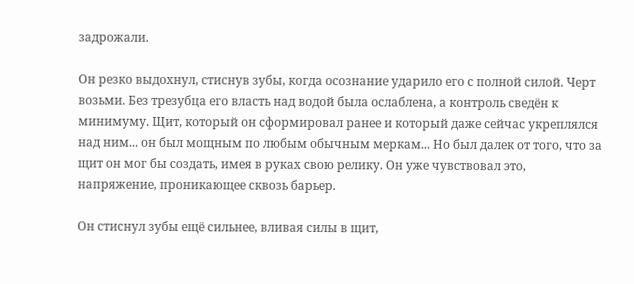задрожали.

Он резко выдохнул, стиснув зубы, когда осознание ударило его с полной силой. Черт возьми. Без трезубца его власть над водой была ослаблена, а контроль сведён к минимуму. Щит, который он сформировал ранее и который даже сейчас укреплялся над ним... он был мощным по любым обычным меркам... Но был далек от того, что за щит он мог бы создать, имея в руках свою релику. Он уже чувствовал это, напряжение, проникающее сквозь барьер.

Он стиснул зубы ещё сильнее, вливая силы в щит,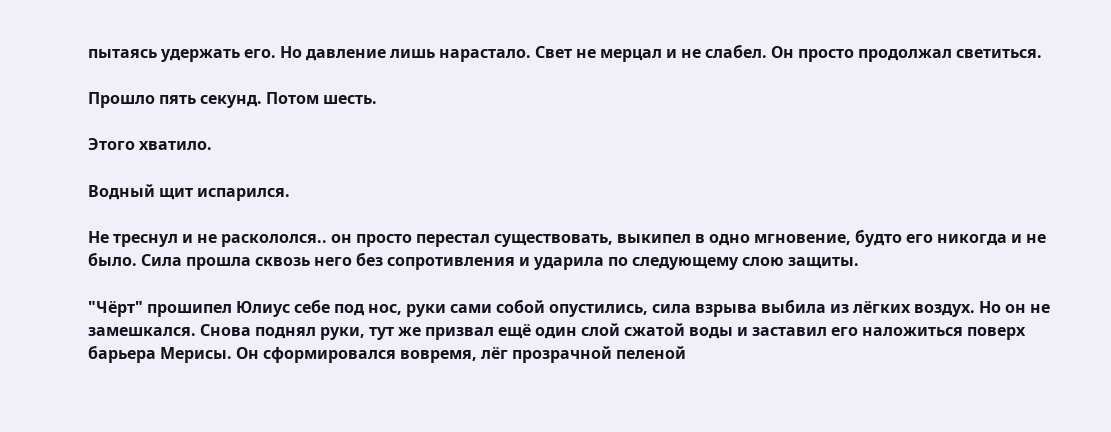пытаясь удержать его. Но давление лишь нарастало. Свет не мерцал и не слабел. Он просто продолжал светиться.

Прошло пять секунд. Потом шесть.

Этого хватило.

Водный щит испарился.

Не треснул и не раскололся.. он просто перестал существовать, выкипел в одно мгновение, будто его никогда и не было. Сила прошла сквозь него без сопротивления и ударила по следующему слою защиты.

"Чёрт" прошипел Юлиус себе под нос, руки сами собой опустились, сила взрыва выбила из лёгких воздух. Но он не замешкался. Снова поднял руки, тут же призвал ещё один слой сжатой воды и заставил его наложиться поверх барьера Мерисы. Он сформировался вовремя, лёг прозрачной пеленой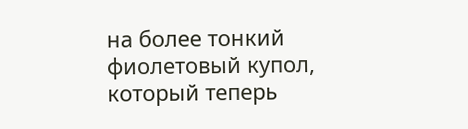на более тонкий фиолетовый купол, который теперь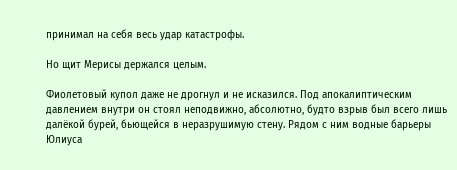принимал на себя весь удар катастрофы.

Но щит Мерисы держался целым.

Фиолетовый купол даже не дрогнул и не исказился. Под апокалиптическим давлением внутри он стоял неподвижно, абсолютно, будто взрыв был всего лишь далёкой бурей, бьющейся в неразрушимую стену. Рядом с ним водные барьеры Юлиуса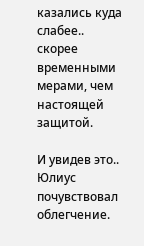казались куда слабее.. скорее временными мерами, чем настоящей защитой.

И увидев это.. Юлиус почувствовал облегчение.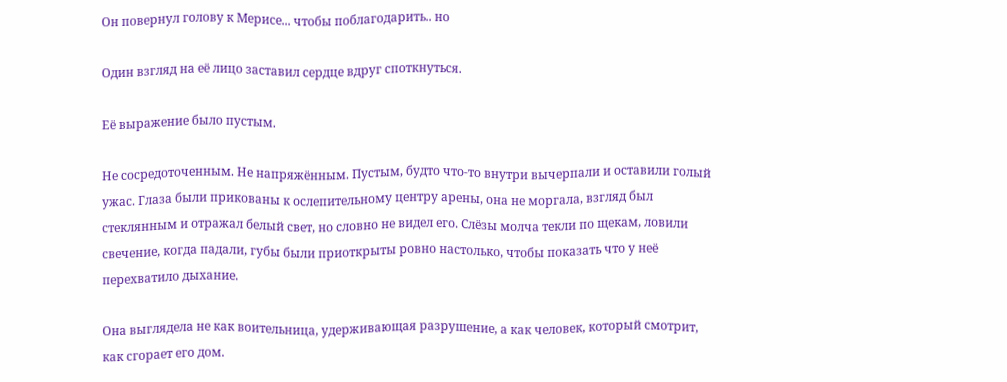Он повернул голову к Мерисе... чтобы поблагодарить.. но

Один взгляд на её лицо заставил сердце вдруг споткнуться.

Её выражение было пустым.

Не сосредоточенным. Не напряжённым. Пустым, будто что-то внутри вычерпали и оставили голый ужас. Глаза были прикованы к ослепительному центру арены, она не моргала, взгляд был стеклянным и отражал белый свет, но словно не видел его. Слёзы молча текли по щекам, ловили свечение, когда падали, губы были приоткрыты ровно настолько, чтобы показать что у неё перехватило дыхание.

Она выглядела не как воительница, удерживающая разрушение, а как человек, который смотрит, как сгорает его дом.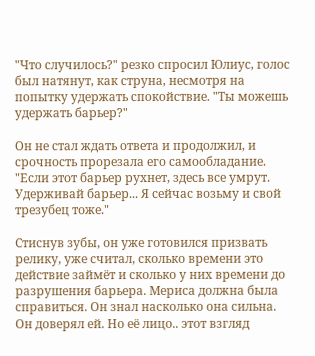"Что случилось?" резко спросил Юлиус, голос был натянут, как струна, несмотря на попытку удержать спокойствие. "Ты можешь удержать барьер?"

Он не стал ждать ответа и продолжил, и срочность прорезала его самообладание. "Если этот барьер рухнет, здесь все умрут. Удерживай барьер... Я сейчас возьму и свой трезубец тоже."

Стиснув зубы, он уже готовился призвать релику, уже считал, сколько времени это действие займёт и сколько у них времени до разрушения барьера. Мериса должна была справиться. Он знал насколько она сильна. Он доверял ей. Но её лицо.. этот взгляд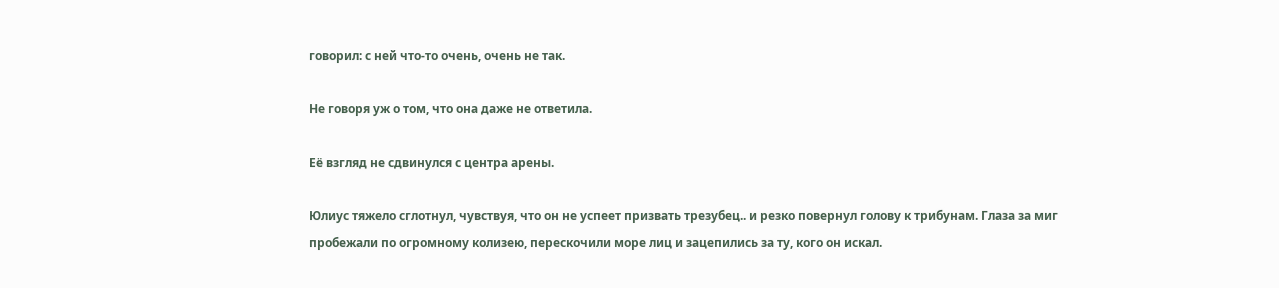говорил: с ней что-то очень, очень не так.

Не говоря уж о том, что она даже не ответила.

Её взгляд не сдвинулся с центра арены.

Юлиус тяжело сглотнул, чувствуя, что он не успеет призвать трезубец.. и резко повернул голову к трибунам. Глаза за миг пробежали по огромному колизею, перескочили море лиц и зацепились за ту, кого он искал.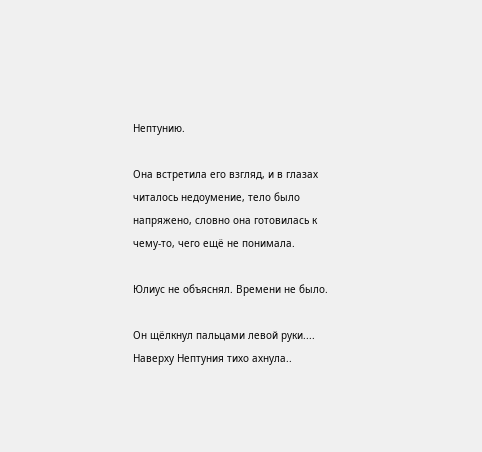Нептунию.

Она встретила его взгляд, и в глазах читалось недоумение, тело было напряжено, словно она готовилась к чему-то, чего ещё не понимала.

Юлиус не объяснял. Времени не было.

Он щёлкнул пальцами левой руки.... Наверху Нептуния тихо ахнула..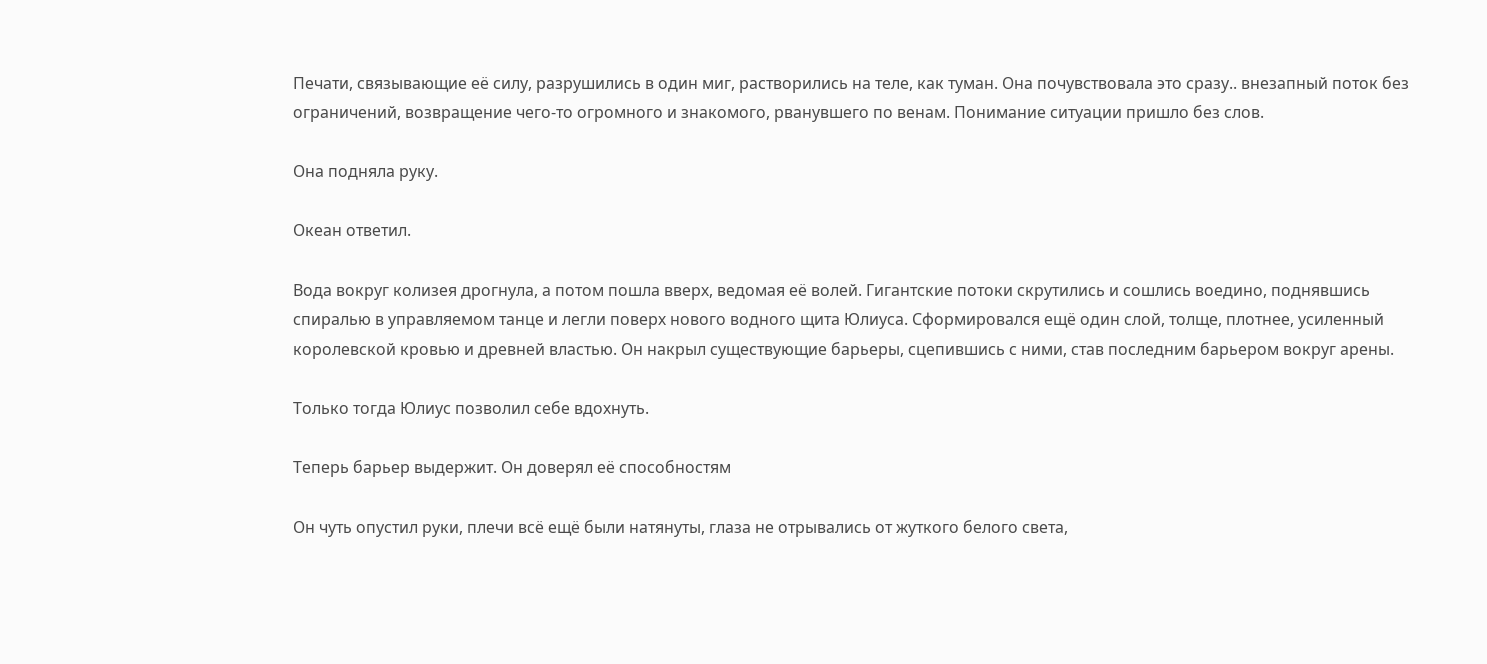Печати, связывающие её силу, разрушились в один миг, растворились на теле, как туман. Она почувствовала это сразу.. внезапный поток без ограничений, возвращение чего-то огромного и знакомого, рванувшего по венам. Понимание ситуации пришло без слов.

Она подняла руку.

Океан ответил.

Вода вокруг колизея дрогнула, а потом пошла вверх, ведомая её волей. Гигантские потоки скрутились и сошлись воедино, поднявшись спиралью в управляемом танце и легли поверх нового водного щита Юлиуса. Сформировался ещё один слой, толще, плотнее, усиленный королевской кровью и древней властью. Он накрыл существующие барьеры, сцепившись с ними, став последним барьером вокруг арены.

Только тогда Юлиус позволил себе вдохнуть.

Теперь барьер выдержит. Он доверял её способностям

Он чуть опустил руки, плечи всё ещё были натянуты, глаза не отрывались от жуткого белого света,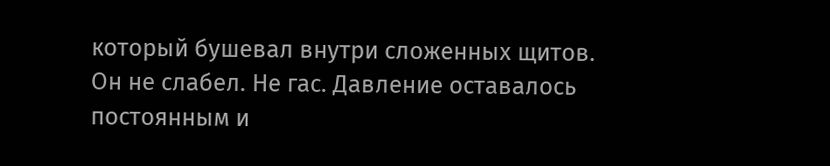который бушевал внутри сложенных щитов. Он не слабел. Не гас. Давление оставалось постоянным и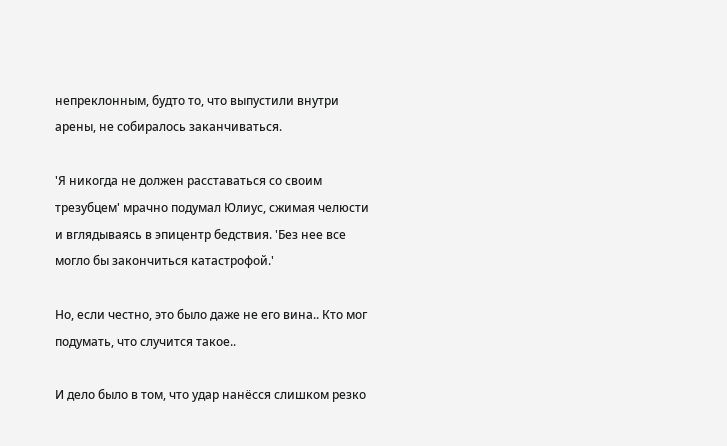непреклонным, будто то, что выпустили внутри арены, не собиралось заканчиваться.

'Я никогда не должен расставаться со своим трезубцем' мрачно подумал Юлиус, сжимая челюсти и вглядываясь в эпицентр бедствия. 'Без нее все могло бы закончиться катастрофой.'

Но, если честно, это было даже не его вина.. Кто мог подумать, что случится такое..

И дело было в том, что удар нанёсся слишком резко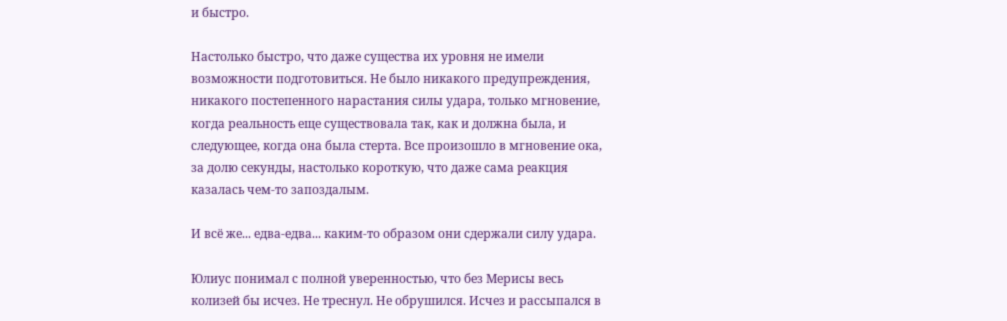и быстро.

Настолько быстро, что даже существа их уровня не имели возможности подготовиться. Не было никакого предупреждения, никакого постепенного нарастания силы удара, только мгновение, когда реальность еще существовала так, как и должна была, и следующее, когда она была стерта. Все произошло в мгновение ока, за долю секунды, настолько короткую, что даже сама реакция казалась чем-то запоздалым.

И всё же... едва-едва... каким-то образом они сдержали силу удара.

Юлиус понимал с полной уверенностью, что без Мерисы весь колизей бы исчез. Не треснул. Не обрушился. Исчез и рассыпался в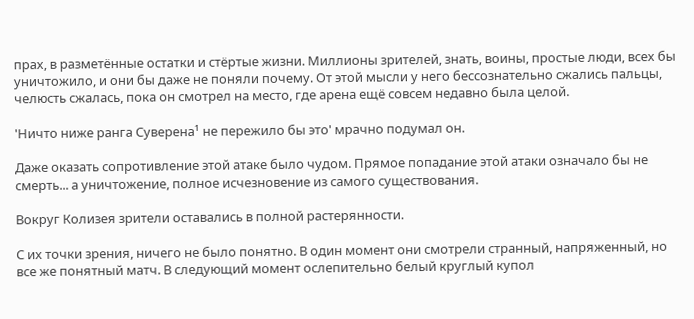прах, в разметённые остатки и стёртые жизни. Миллионы зрителей, знать, воины, простые люди, всех бы уничтожило, и они бы даже не поняли почему. От этой мысли у него бессознательно сжались пальцы, челюсть сжалась, пока он смотрел на место, где арена ещё совсем недавно была целой.

'Ничто ниже ранга Суверена¹ не пережило бы это' мрачно подумал он.

Даже оказать сопротивление этой атаке было чудом. Прямое попадание этой атаки означало бы не смерть... а уничтожение, полное исчезновение из самого существования.

Вокруг Колизея зрители оставались в полной растерянности.

С их точки зрения, ничего не было понятно. В один момент они смотрели странный, напряженный, но все же понятный матч. В следующий момент ослепительно белый круглый купол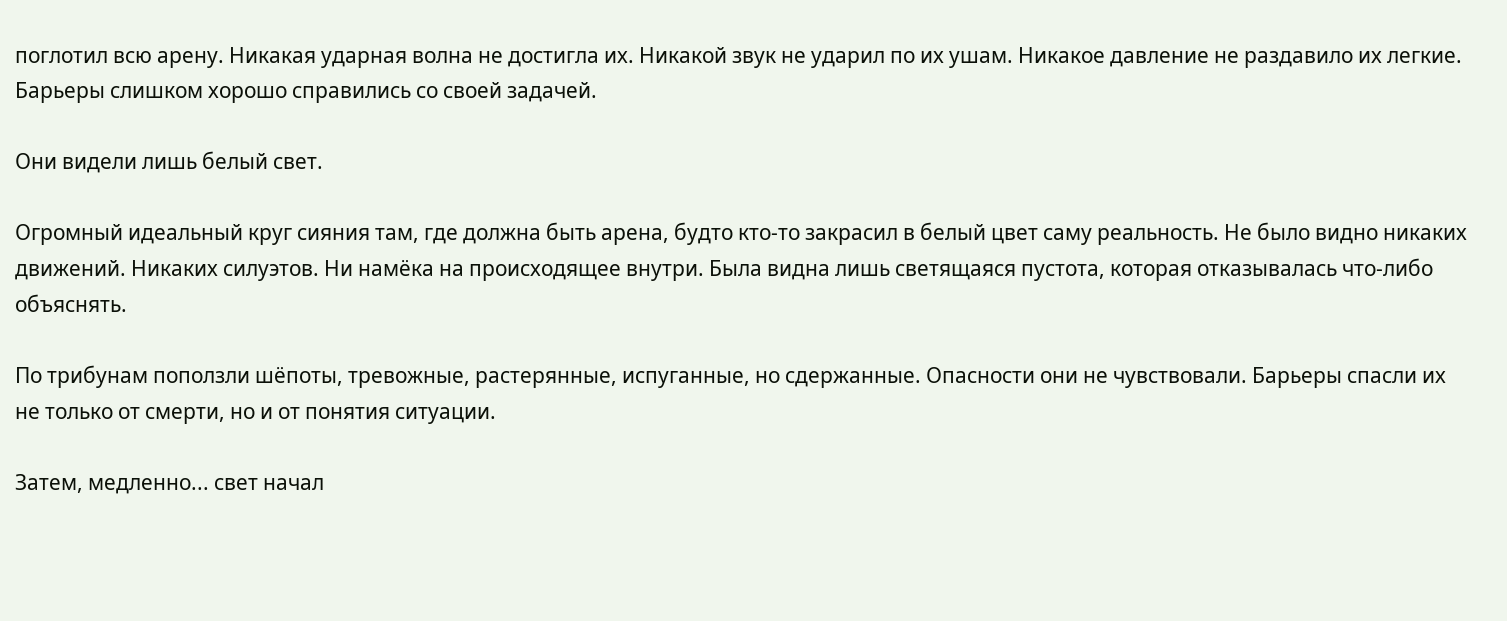поглотил всю арену. Никакая ударная волна не достигла их. Никакой звук не ударил по их ушам. Никакое давление не раздавило их легкие. Барьеры слишком хорошо справились со своей задачей.

Они видели лишь белый свет.

Огромный идеальный круг сияния там, где должна быть арена, будто кто-то закрасил в белый цвет саму реальность. Не было видно никаких движений. Никаких силуэтов. Ни намёка на происходящее внутри. Была видна лишь светящаяся пустота, которая отказывалась что-либо объяснять.

По трибунам поползли шёпоты, тревожные, растерянные, испуганные, но сдержанные. Опасности они не чувствовали. Барьеры спасли их не только от смерти, но и от понятия ситуации.

Затем, медленно... свет начал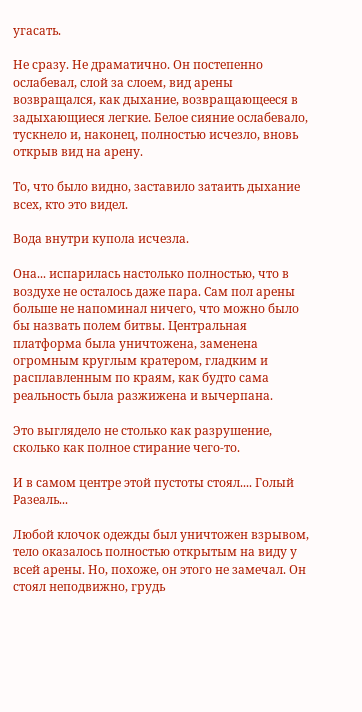угасать.

Не сразу. Не драматично. Он постепенно ослабевал, слой за слоем, вид арены возвращался, как дыхание, возвращающееся в задыхающиеся легкие. Белое сияние ослабевало, тускнело и, наконец, полностью исчезло, вновь открыв вид на арену.

То, что было видно, заставило затаить дыхание всех, кто это видел.

Вода внутри купола исчезла.

Она... испарилась настолько полностью, что в воздухе не осталось даже пара. Сам пол арены больше не напоминал ничего, что можно было бы назвать полем битвы. Центральная платформа была уничтожена, заменена огромным круглым кратером, гладким и расплавленным по краям, как будто сама реальность была разжижена и вычерпана.

Это выглядело не столько как разрушение, сколько как полное стирание чего-то.

И в самом центре этой пустоты стоял.... Голый Разеаль...

Любой клочок одежды был уничтожен взрывом, тело оказалось полностью открытым на виду у всей арены. Но, похоже, он этого не замечал. Он стоял неподвижно, грудь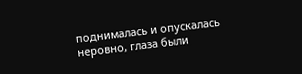поднималась и опускалась неровно, глаза были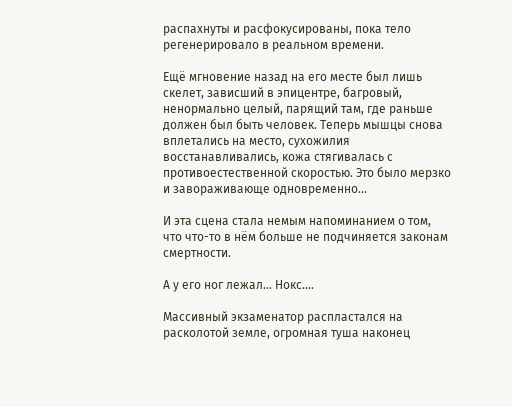распахнуты и расфокусированы, пока тело регенерировало в реальном времени.

Ещё мгновение назад на его месте был лишь скелет, зависший в эпицентре, багровый, ненормально целый, парящий там, где раньше должен был быть человек. Теперь мышцы снова вплетались на место, сухожилия восстанавливались, кожа стягивалась с противоестественной скоростью. Это было мерзко и завораживающе одновременно...

И эта сцена стала немым напоминанием о том, что что-то в нём больше не подчиняется законам смертности.

А у его ног лежал... Нокс....

Массивный экзаменатор распластался на расколотой земле, огромная туша наконец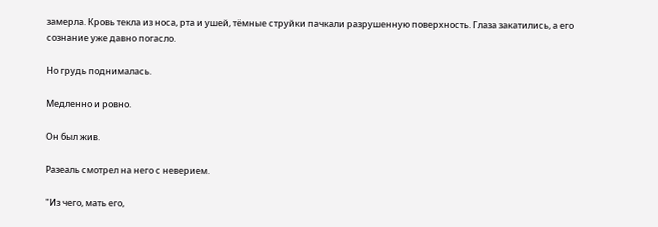замерла. Кровь текла из носа, рта и ушей, тёмные струйки пачкали разрушенную поверхность. Глаза закатились, а его сознание уже давно погасло.

Но грудь поднималась.

Медленно и ровно.

Он был жив.

Разеаль смотрел на него с неверием.

"Из чего, мать его,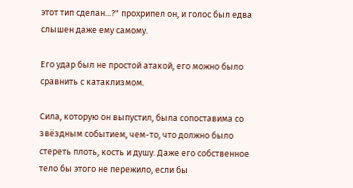этот тип сделан...?" прохрипел он, и голос был едва слышен даже ему самому.

Его удар был не простой атакой, его можно было сравнить с катаклизмом.

Сила, которую он выпустил, была сопоставима со звёздным событием, чем-то, что должно было стереть плоть, кость и душу. Даже его собственное тело бы этого не пережило, если бы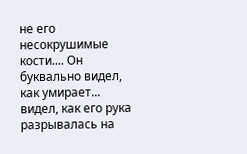не его несокрушимые кости.... Он буквально видел, как умирает... видел, как его рука разрывалась на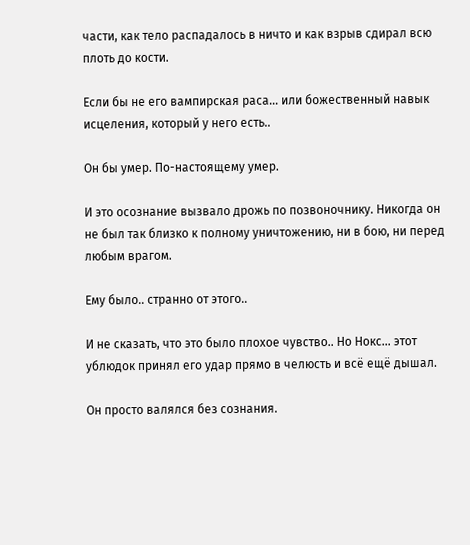части, как тело распадалось в ничто и как взрыв сдирал всю плоть до кости.

Если бы не его вампирская раса... или божественный навык исцеления, который у него есть..

Он бы умер. По-настоящему умер.

И это осознание вызвало дрожь по позвоночнику. Никогда он не был так близко к полному уничтожению, ни в бою, ни перед любым врагом.

Ему было.. странно от этого..

И не сказать, что это было плохое чувство.. Но Нокс... этот ублюдок принял его удар прямо в челюсть и всё ещё дышал.

Он просто валялся без сознания.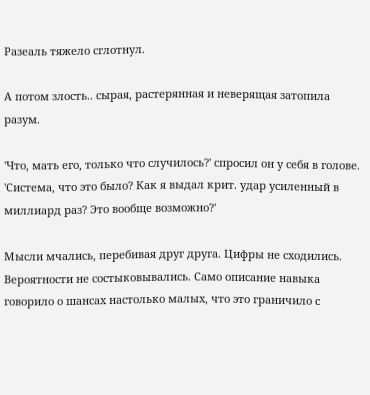Разеаль тяжело сглотнул.

А потом злость.. сырая, растерянная и неверящая затопила разум.

'Что, мать его, только что случилось?' спросил он у себя в голове. 'Система, что это было? Как я выдал крит. удар усиленный в миллиард раз? Это вообще возможно?'

Мысли мчались, перебивая друг друга. Цифры не сходились. Вероятности не состыковывались. Само описание навыка говорило о шансах настолько малых, что это граничило с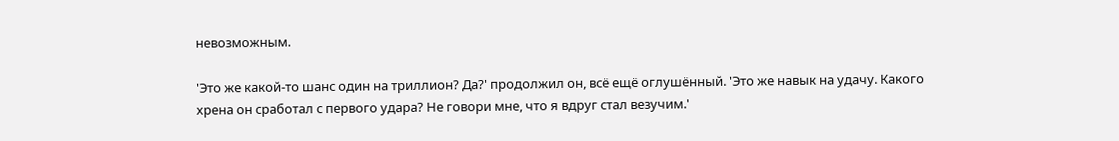невозможным.

'Это же какой-то шанс один на триллион? Да?' продолжил он, всё ещё оглушённый. 'Это же навык на удачу. Какого хрена он сработал с первого удара? Не говори мне, что я вдруг стал везучим.'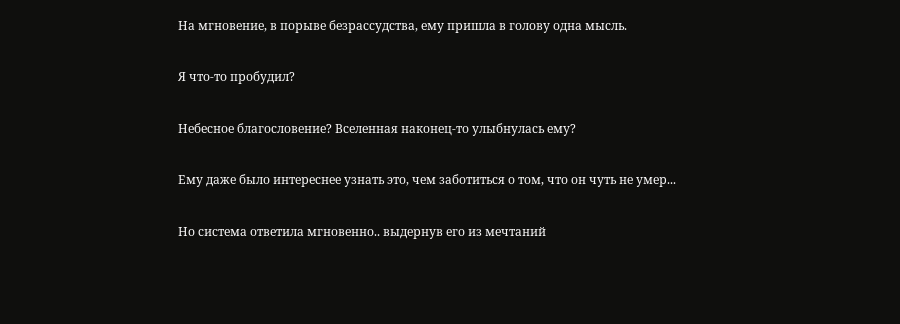На мгновение, в порыве безрассудства, ему пришла в голову одна мысль.

Я что-то пробудил?

Небесное благословение? Вселенная наконец-то улыбнулась ему?

Ему даже было интереснее узнать это, чем заботиться о том, что он чуть не умер...

Но система ответила мгновенно.. выдернув его из мечтаний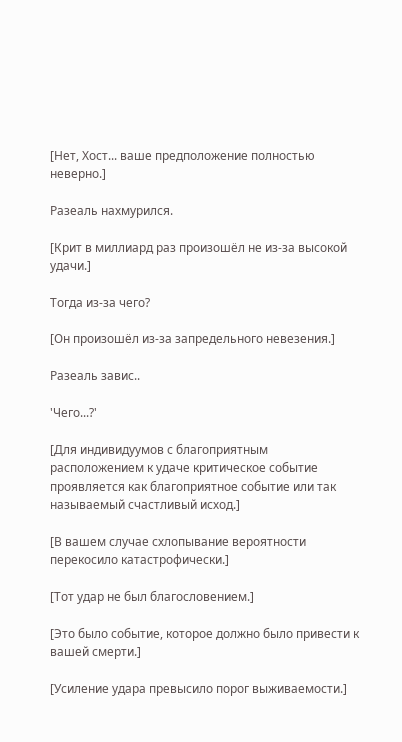[Нет, Хост... ваше предположение полностью неверно.]

Разеаль нахмурился.

[Крит в миллиард раз произошёл не из-за высокой удачи.]

Тогда из-за чего?

[Он произошёл из-за запредельного невезения.]

Разеаль завис..

'Чего...?'

[Для индивидуумов с благоприятным расположением к удаче критическое событие проявляется как благоприятное событие или так называемый счастливый исход.]

[В вашем случае схлопывание вероятности перекосило катастрофически.]

[Тот удар не был благословением.]

[Это было событие, которое должно было привести к вашей смерти.]

[Усиление удара превысило порог выживаемости.]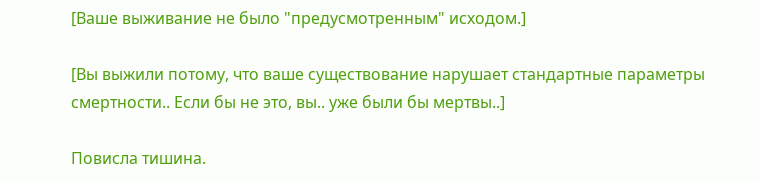[Ваше выживание не было "предусмотренным" исходом.]

[Вы выжили потому, что ваше существование нарушает стандартные параметры смертности.. Если бы не это, вы.. уже были бы мертвы..]

Повисла тишина.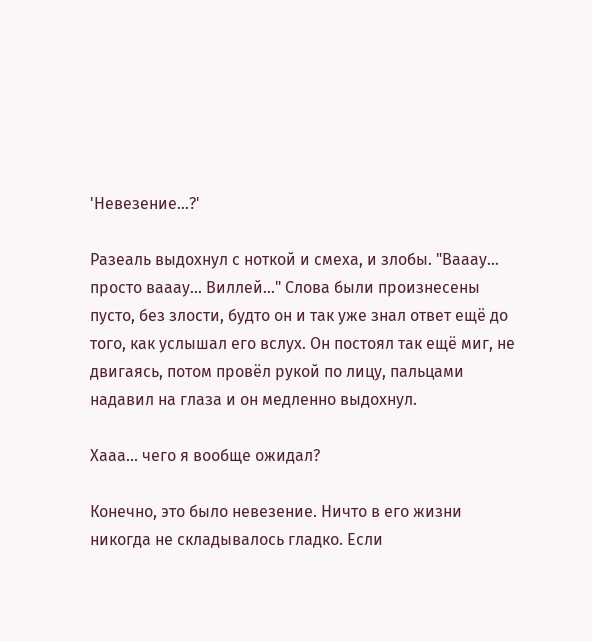'Невезение...?'

Разеаль выдохнул с ноткой и смеха, и злобы. "Вааау... просто вааау... Виллей..." Слова были произнесены пусто, без злости, будто он и так уже знал ответ ещё до того, как услышал его вслух. Он постоял так ещё миг, не двигаясь, потом провёл рукой по лицу, пальцами надавил на глаза и он медленно выдохнул.

Хааа... чего я вообще ожидал?

Конечно, это было невезение. Ничто в его жизни никогда не складывалось гладко. Если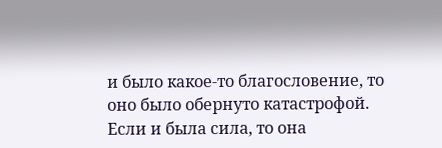и было какое-то благословение, то оно было обернуто катастрофой. Если и была сила, то она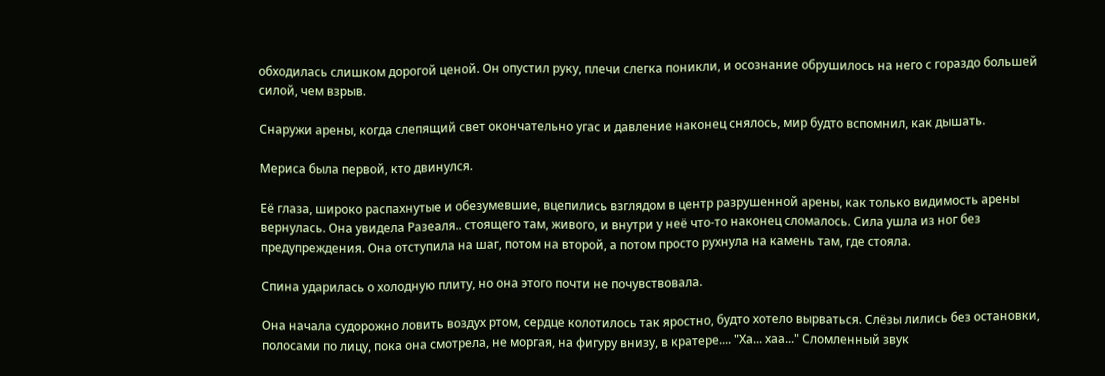обходилась слишком дорогой ценой. Он опустил руку, плечи слегка поникли, и осознание обрушилось на него с гораздо большей силой, чем взрыв.

Снаружи арены, когда слепящий свет окончательно угас и давление наконец снялось, мир будто вспомнил, как дышать.

Мериса была первой, кто двинулся.

Её глаза, широко распахнутые и обезумевшие, вцепились взглядом в центр разрушенной арены, как только видимость арены вернулась. Она увидела Разеаля.. стоящего там, живого, и внутри у неё что-то наконец сломалось. Сила ушла из ног без предупреждения. Она отступила на шаг, потом на второй, а потом просто рухнула на камень там, где стояла.

Спина ударилась о холодную плиту, но она этого почти не почувствовала.

Она начала судорожно ловить воздух ртом, сердце колотилось так яростно, будто хотело вырваться. Слёзы лились без остановки, полосами по лицу, пока она смотрела, не моргая, на фигуру внизу, в кратере.... "Ха... хаа..." Сломленный звук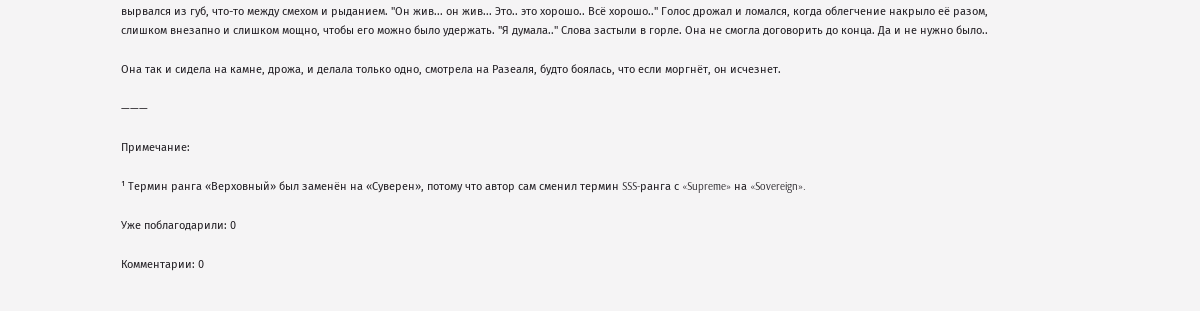вырвался из губ, что-то между смехом и рыданием. "Он жив... он жив... Это.. это хорошо.. Всё хорошо.." Голос дрожал и ломался, когда облегчение накрыло её разом, слишком внезапно и слишком мощно, чтобы его можно было удержать. "Я думала.." Слова застыли в горле. Она не смогла договорить до конца. Да и не нужно было..

Она так и сидела на камне, дрожа, и делала только одно, смотрела на Разеаля, будто боялась, что если моргнёт, он исчезнет.

———

Примечание:

¹ Термин ранга «Верховный» был заменён на «Суверен», потому что автор сам сменил термин SSS-ранга с «Supreme» на «Sovereign».

Уже поблагодарили: 0

Комментарии: 0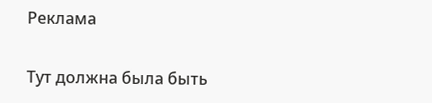Реклама

Тут должна была быть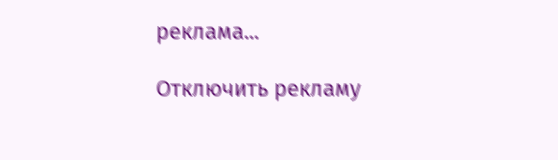реклама...

Отключить рекламу